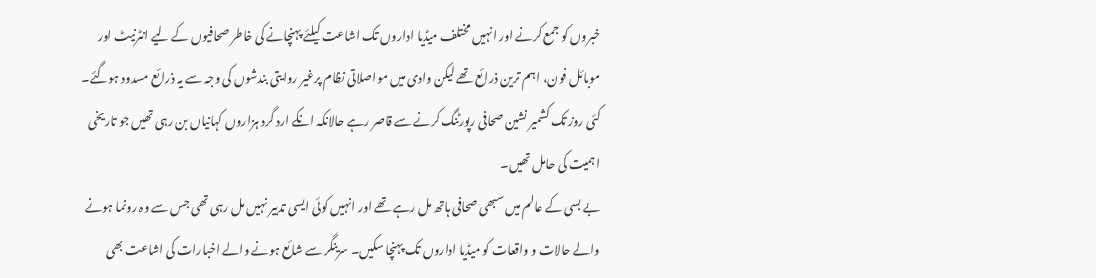خبروں کو جمع کرنے اور انہیں مختلف میڈیا اداروں تک اشاعت کیلئے پہنچانے کی خاطر صحافیوں کے لیے انٹرنیٹ اور موبائل فون، اہم ترین ذرائع تھے لیکن وادی میں مواصلاتی نظام پرغیر روایتی بندشوں کی وجہ سے یہ ذرائع مسدود ہوگئے۔
کئی روز تک کشمیر نشین صحافی رپورٹنگ کرنے سے قاصر رہے حالانکہ انکے ارد گرد ہزاروں کہانیاں بن رہی تھیں جو تاریخی اہمیت کی حامل تھیں۔
بے بسی کے عالم میں سبھی صحافی ہاتھ مل رہے تھے اور انہیں کوئی ایسی تدبیر نہیں مل رہی تھی جس سے وہ رونما ہونے والے حالات و واقعات کو میڈیا اداروں تک پہنچا سکیں۔ سرینگر سے شائع ہونے والے اخبارات کی اشاعت بھی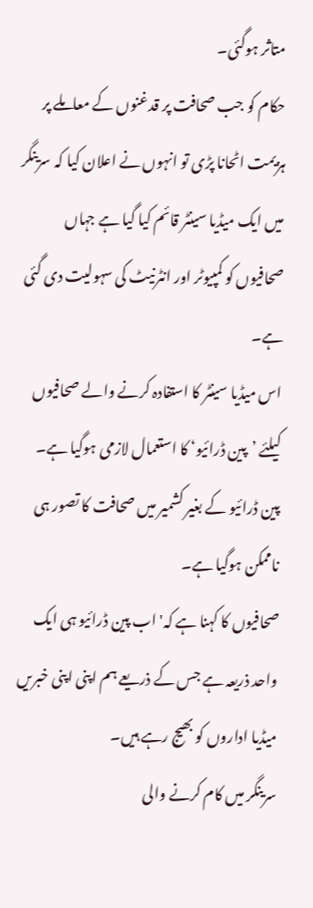متاثر ہوگئی۔
حکام کو جب صحافت پر قدغنوں کے معاملے پر ہزیمت اٹحانا پڑی تو انہوں نے اعلان کیا کہ سرینگر میں ایک میڈیا سینٹر قائم کیا گیا ہے جہاں صحافیوں کو کمپیوٹر اور انٹرنیٹ کی سہولیت دی گئی ہے۔
اس میڈیا سینٹر کا استفادہ کرنے والے صحافیوں کیلئے ’پین ڈرائیو‘ کا استعمال لازمی ہوگیا ہے۔ پین ڈرائیو کے بغیر کشمیر میں صحافت کا تصور ہی ناممکن ہوگیا ہے۔
صحافیوں کا کہنا ہے کہ' اب پین ڈرائیو ہی ایک واحد ذریعہ ہے جس کے ذریعے ہم اپنی اپنی خبریں میڈیا اداروں کو بھیج رہے ہیں۔
سرینگر میں کام کرنے والی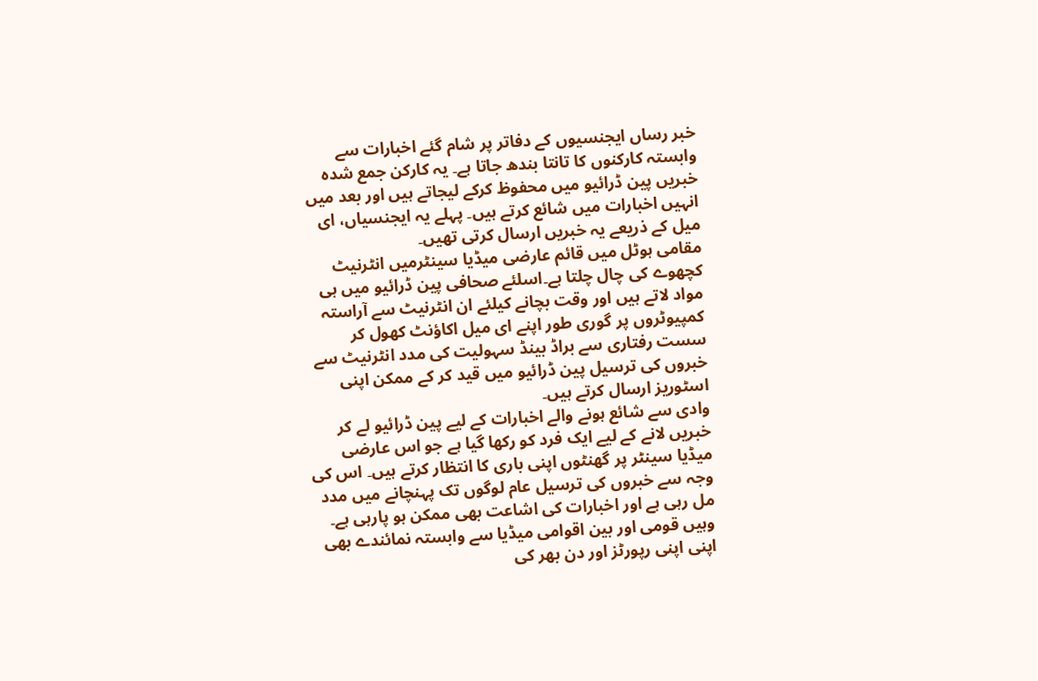خبر رساں ایجنسیوں کے دفاتر پر شام گئے اخبارات سے وابستہ کارکنوں کا تانتا بندھ جاتا ہے۔ یہ کارکن جمع شدہ خبریں پین ڈرائیو میں محفوظ کرکے لیجاتے ہیں اور بعد میں انہیں اخبارات میں شائع کرتے ہیں۔ پہلے یہ ایجنسیاں، ای میل کے ذریعے یہ خبریں ارسال کرتی تھیں۔
مقامی ہوٹل میں قائم عارضی میڈیا سینٹرمیں انٹرنیٹ کچھوے کی چال چلتا ہے۔اسلئے صحافی پین ڈرائیو میں ہی مواد لاتے ہیں اور وقت بچانے کیلئے ان انٹرنیٹ سے آراستہ کمپیوٹروں پر گوری طور اپنے ای میل اکاؤنٹ کھول کر سست رفتاری سے براڈ بینڈ سہولیت کی مدد انٹرنیٹ سے خبروں کی ترسیل پین ڈرائیو میں قید کر کے ممکن اپنی اسٹوریز ارسال کرتے ہیں۔
وادی سے شائع ہونے والے اخبارات کے لیے پین ڈرائیو لے کر خبریں لانے کے لیے ایک فرد کو رکھا گیا ہے جو اس عارضی میڈیا سینٹر پر گھنٹوں اپنی باری کا انتظار کرتے ہیں۔ اس کی وجہ سے خبروں کی ترسیل عام لوگوں تک پہنچانے میں مدد مل رہی ہے اور اخبارات کی اشاعت بھی ممکن ہو پارہی ہے۔
وہیں قومی اور بین اقوامی میڈیا سے وابستہ نمائندے بھی اپنی اپنی رپورٹز اور دن بھر کی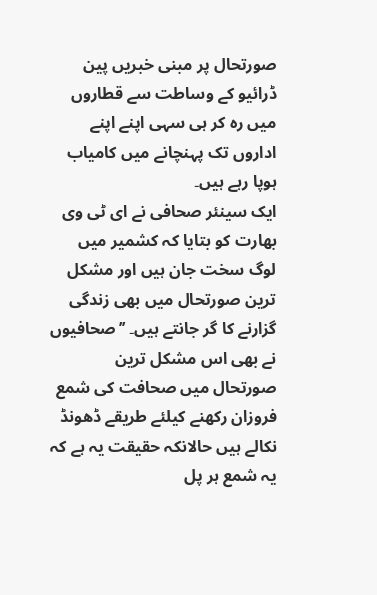صورتحال پر مبنی خبریں پین ڈرائیو کے وساطت سے قطاروں میں رہ کر ہی سہی اپنے اپنے اداروں تک پہنچانے میں کامیاب ہوپا رہے ہیں۔
ایک سینئر صحافی نے ای ٹی وی بھارت کو بتایا کہ کشمیر میں لوگ سخت جان ہیں اور مشکل ترین صورتحال میں بھی زندگی گزارنے کا گر جانتے ہیں۔ ’’صحافیوں نے بھی اس مشکل ترین صورتحال میں صحافت کی شمع فروزان رکھنے کیلئے طریقے ڈھونڈ نکالے ہیں حالانکہ حقیقت یہ ہے کہ یہ شمع ہر پل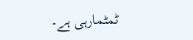ٹمٹمارہی ہے۔